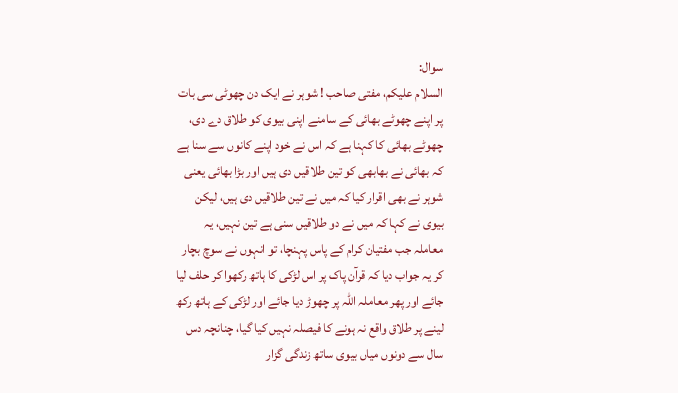سوال:
السلام علیکم، مفتی صاحب ! شوہر نے ایک دن چھوٹی سی بات پر اپنے چھوٹے بھائی کے سامنے اپنی بیوی کو طلاق دے دی، چھوٹے بھائی کا کہنا ہے کہ اس نے خود اپنے کانوں سے سنا ہے کہ بھائی نے بھابھی کو تین طلاقیں دی ہیں اور بڑا بھائی یعنی شوہر نے بھی اقرار کیا کہ میں نے تین طلاقیں دی ہیں، لیکن بیوی نے کہا کہ میں نے دو طلاقیں سنی ہے تین نہیں، یہ معاملہ جب مفتیان کرام کے پاس پہنچا، تو انہوں نے سوچ بچار کر یہ جواب دیا کہ قرآن پاک پر اس لڑکی کا ہاتھ رکھوا کر حلف لیا جائے اور پھر معاملہ اللہ پر چھوڑ دیا جائے اور لڑکی کے ہاتھ رکھ لینے پر طلاق واقع نہ ہونے کا فیصلہ نہیں کیا گیا، چنانچہ دس سال سے دونوں میاں بیوی ساتھ زندگی گزار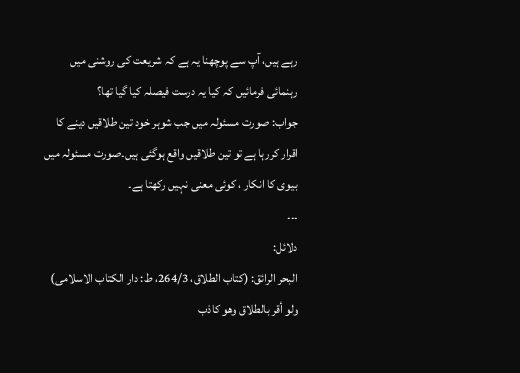رہے ہیں، آپ سے پوچھنا یہ ہے کہ شریعت کی روشنی میں رہنمائی فرمائیں کہ کیا یہ درست فیصلہ کیا گیا تھا؟
جواب: صورت مسئولہ میں جب شوہر خود تین طلاقیں دینے کا اقرار کررہا ہے تو تین طلاقیں واقع ہوگئی ہیں۔صورت مسئولہ میں بیوی کا انکار ، کوئی معنی نہیں رکھتا ہے۔
۔۔۔
دلائل:
البحر الرائق: (کتاب الطلاق، 264/3، ط: دار الکتاب الاسلامی)
ولو أقر بالطلاق وهو كاذب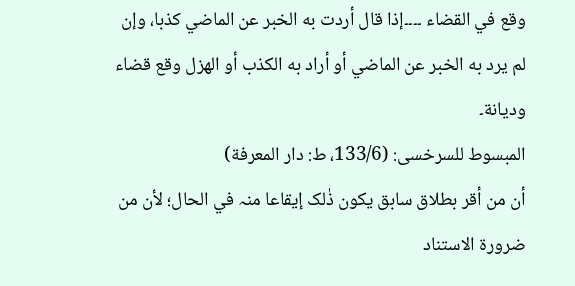وقع في القضاء ۔۔۔۔إذا قال أردت به الخبر عن الماضي كذبا، وإن لم يرد به الخبر عن الماضي أو أراد به الكذب أو الهزل وقع قضاء وديانة۔
المبسوط للسرخسی: (133/6، ط: دار المعرفة)
أن من أقر بطلاق سابق یکون ذٰلک إیقاعا منہ في الحال؛ لأن من ضرورۃ الاستناد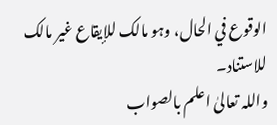الوقوع في الحال، وہو مالک للإیقاع غیر مالک للاستناد۔
واللہ تعالیٰ اعلم بالصواب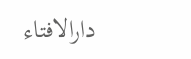دارالافتاء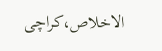الاخلاص،کراچی